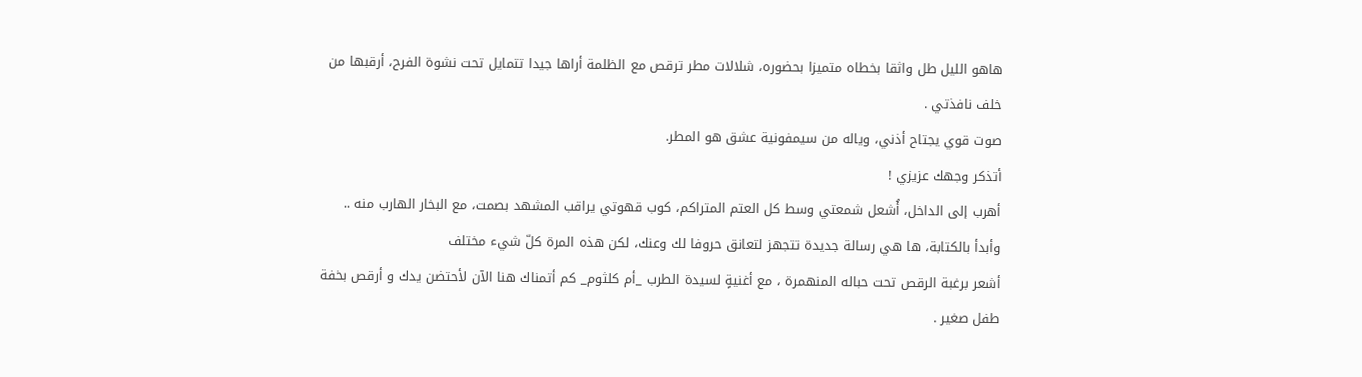هاهو الليل طل واثقا بخطاه متميزا بحضوره، شلالات مطر ترقص مع الظلمة أراها جيدا تتمايل تحت نشوة الفرح، أرقبها من خلف نافذتي .
صوت قوي يجتاح أذني، وياله من سيمفونية عشق هو المطر.
أتذكر وجهك عزيزي !
أهرب إلى الداخل، أُشعل شمعتي وسط كل العتم المتراكم، كوب قهوتي يراقب المشهد بصمت، مع البخار الهارب منه ..
وأبدأ بالكتابة، ها هي رسالة جديدة تتجهز لتعانق حروفا لك وعنك، لكن هذه المرة كلّ شيء مختلف
أشعر برغبة الرقص تحت حباله المنهمرة ، مع أغنيةٍ لسيدة الطرب _أم كلثوم_ كم أتمناك هنا الآن لأحتضن يدك و أرقص بخفة طفل صغير .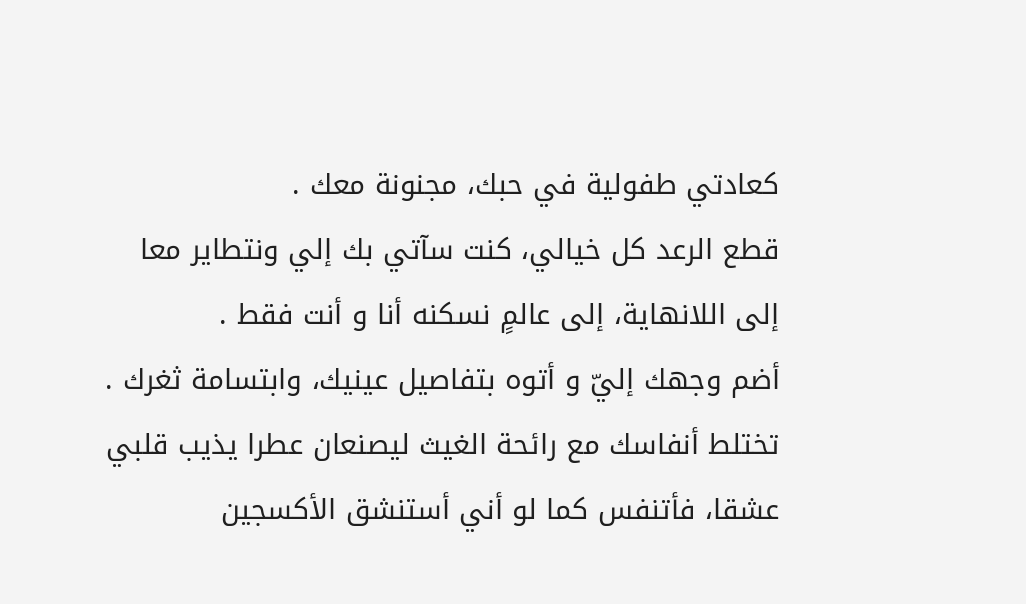كعادتي طفولية في حبك، مجنونة معك .
قطع الرعد كل خيالي، كنت سآتي بك إلي ونتطاير معا إلى اللانهاية، إلى عالمٍ نسكنه أنا و أنت فقط .
أضم وجهك إليّ و أتوه بتفاصيل عينيك، وابتسامة ثغرك .
تختلط أنفاسك مع رائحة الغيث ليصنعان عطرا يذيب قلبي عشقا، فأتنفس كما لو أني أستنشق الأكسجين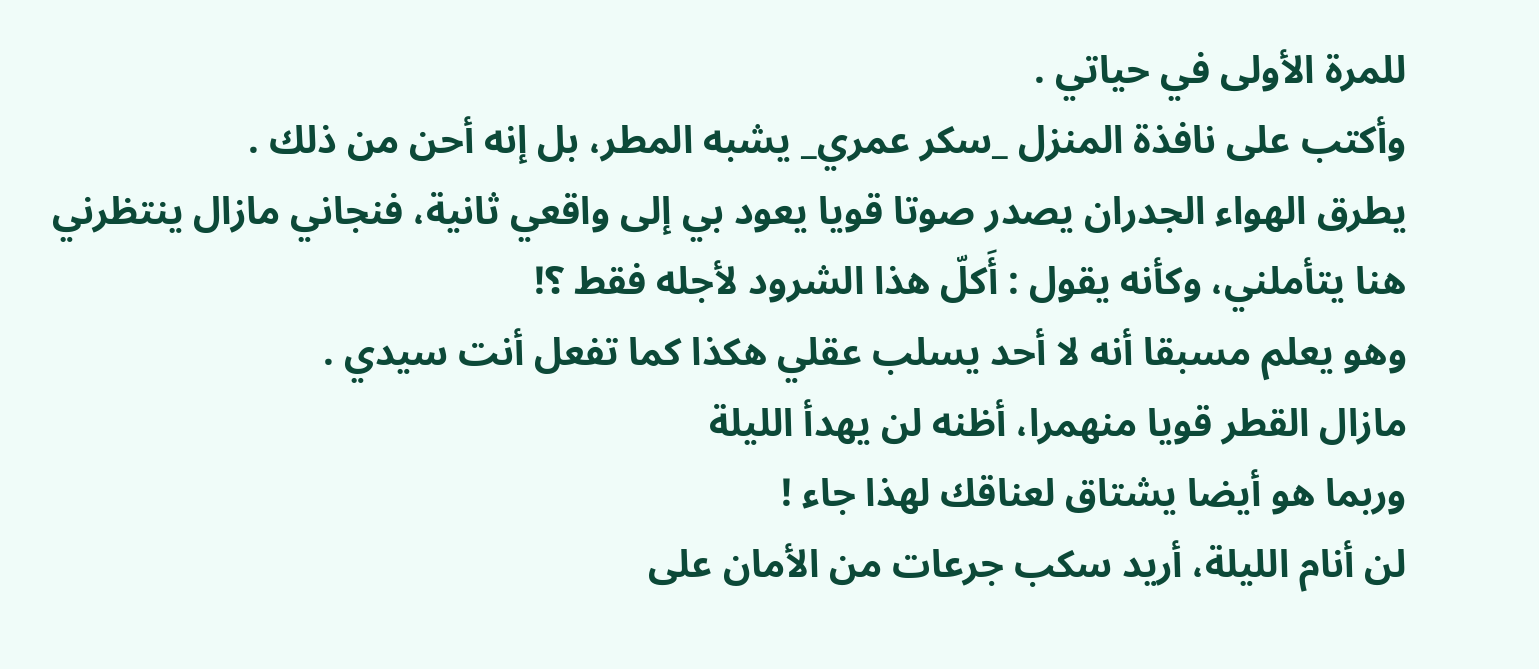للمرة الأولى في حياتي .
وأكتب على نافذة المنزل _سكر عمري_ يشبه المطر، بل إنه أحن من ذلك .
يطرق الهواء الجدران يصدر صوتا قويا يعود بي إلى واقعي ثانية، فنجاني مازال ينتظرني هنا يتأملني، وكأنه يقول : أَكلّ هذا الشرود لأجله فقط ؟!
وهو يعلم مسبقا أنه لا أحد يسلب عقلي هكذا كما تفعل أنت سيدي .
مازال القطر قويا منهمرا، أظنه لن يهدأ الليلة
وربما هو أيضا يشتاق لعناقك لهذا جاء !
لن أنام الليلة، أريد سكب جرعات من الأمان على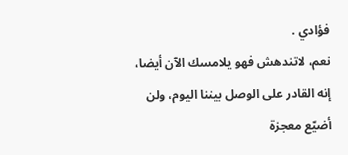فؤادي .
نعم، لاتندهش فهو يلامسك الآن أيضا، إنه القادر على الوصل بيننا اليوم، ولن أضيّع معجزة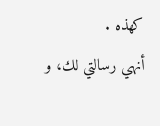كهذه .
أنهي رسالتي لك، و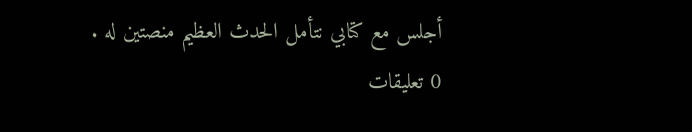أجلس مع كتابي نتأمل الحدث العظيم منصتين له .
0 تعليقات